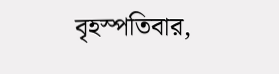বৃহস্পতিবার,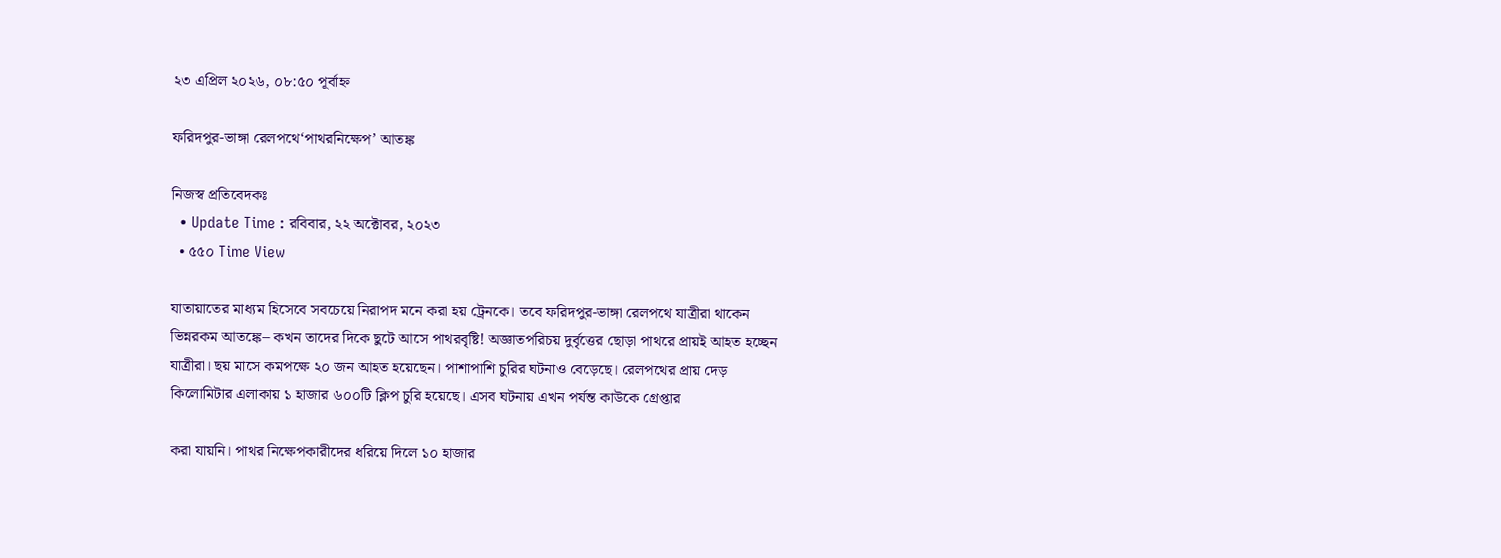২৩ এপ্রিল ২০২৬, ০৮:৫০ পূর্বাহ্ন

ফরিদপুর-ভাঙ্গা রেলপথে‘পাথরনিক্ষেপ’ আতঙ্ক

নিজস্ব প্রতিবেদকঃ
  • Update Time : রবিবার, ২২ অক্টোবর, ২০২৩
  • ৫৫০ Time View

যাতায়াতের মাধ্যম হিসেবে সবচেয়ে নিরাপদ মনে করা হয় ট্রেনকে। তবে ফরিদপুর-ভাঙ্গা রেলপথে যাত্রীরা থাকেন ভিন্নরকম আতঙ্কে– কখন তাদের দিকে ছুটে আসে পাথরবৃষ্টি! অজ্ঞাতপরিচয় দুর্বৃত্তের ছোড়া পাথরে প্রায়ই আহত হচ্ছেন যাত্রীরা। ছয় মাসে কমপক্ষে ২০ জন আহত হয়েছেন। পাশাপাশি চুরির ঘটনাও বেড়েছে। রেলপথের প্রায় দেড় কিলোমিটার এলাকায় ১ হাজার ৬০০টি ক্লিপ চুরি হয়েছে। এসব ঘটনায় এখন পর্যন্ত কাউকে গ্রেপ্তার

করা যায়নি। পাথর নিক্ষেপকারীদের ধরিয়ে দিলে ১০ হাজার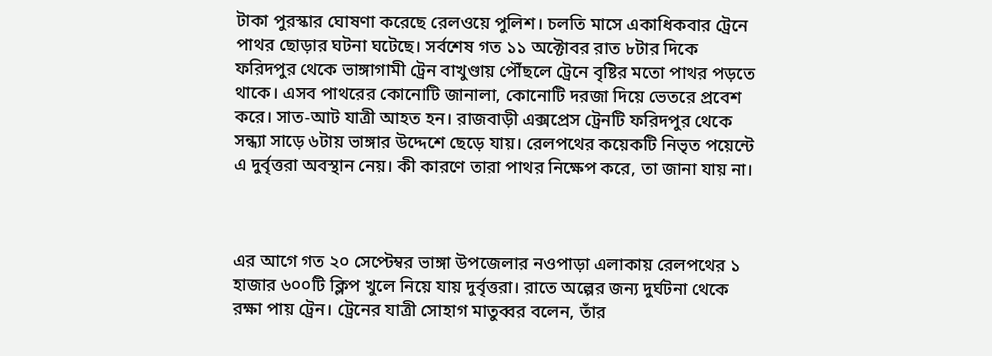টাকা পুরস্কার ঘোষণা করেছে রেলওয়ে পুলিশ। চলতি মাসে একাধিকবার ট্রেনে পাথর ছোড়ার ঘটনা ঘটেছে। সর্বশেষ গত ১১ অক্টোবর রাত ৮টার দিকে ফরিদপুর থেকে ভাঙ্গাগামী ট্রেন বাখুণ্ডায় পৌঁছলে ট্রেনে বৃষ্টির মতো পাথর পড়তে থাকে। এসব পাথরের কোনোটি জানালা, কোনোটি দরজা দিয়ে ভেতরে প্রবেশ করে। সাত-আট যাত্রী আহত হন। রাজবাড়ী এক্সপ্রেস ট্রেনটি ফরিদপুর থেকে সন্ধ্যা সাড়ে ৬টায় ভাঙ্গার উদ্দেশে ছেড়ে যায়। রেলপথের কয়েকটি নিভৃত পয়েন্টে এ দুর্বৃত্তরা অবস্থান নেয়। কী কারণে তারা পাথর নিক্ষেপ করে, তা জানা যায় না।



এর আগে গত ২০ সেপ্টেম্বর ভাঙ্গা উপজেলার নওপাড়া এলাকায় রেলপথের ১ হাজার ৬০০টি ক্লিপ খুলে নিয়ে যায় দুর্বৃত্তরা। রাতে অল্পের জন্য দুর্ঘটনা থেকে রক্ষা পায় ট্রেন। ট্রেনের যাত্রী সোহাগ মাতুব্বর বলেন, তাঁর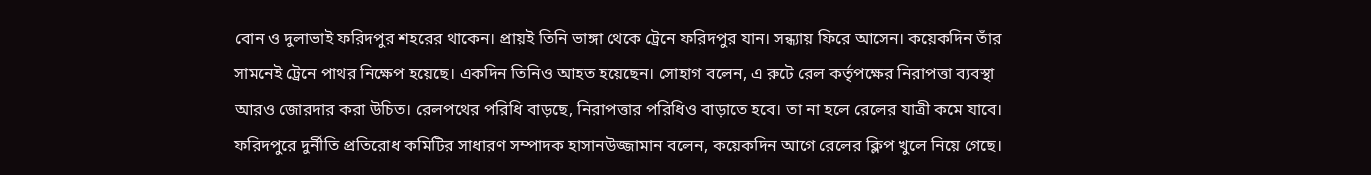বোন ও দুলাভাই ফরিদপুর শহরের থাকেন। প্রায়ই তিনি ভাঙ্গা থেকে ট্রেনে ফরিদপুর যান। সন্ধ্যায় ফিরে আসেন। কয়েকদিন তাঁর সামনেই ট্রেনে পাথর নিক্ষেপ হয়েছে। একদিন তিনিও আহত হয়েছেন। সোহাগ বলেন, এ রুটে রেল কর্তৃপক্ষের নিরাপত্তা ব্যবস্থা আরও জোরদার করা উচিত। রেলপথের পরিধি বাড়ছে, নিরাপত্তার পরিধিও বাড়াতে হবে। তা না হলে রেলের যাত্রী কমে যাবে। ফরিদপুরে দুর্নীতি প্রতিরোধ কমিটির সাধারণ সম্পাদক হাসানউজ্জামান বলেন, কয়েকদিন আগে রেলের ক্লিপ খুলে নিয়ে গেছে।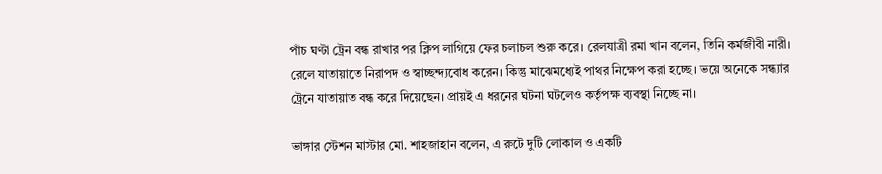পাঁচ ঘণ্টা ট্রেন বন্ধ রাখার পর ক্লিপ লাগিয়ে ফের চলাচল শুরু করে। রেলযাত্রী রমা খান বলেন, তিনি কর্মজীবী নারী। রেলে যাতায়াতে নিরাপদ ও স্বাচ্ছন্দ্যবোধ করেন। কিন্তু মাঝেমধ্যেই পাথর নিক্ষেপ করা হচ্ছে। ভয়ে অনেকে সন্ধ্যার ট্রেনে যাতায়াত বন্ধ করে দিয়েছেন। প্রায়ই এ ধরনের ঘটনা ঘটলেও কর্তৃপক্ষ ব্যবস্থা নিচ্ছে না।

ভাঙ্গার স্টেশন মাস্টার মো. শাহজাহান বলেন, এ রুটে দুটি লোকাল ও একটি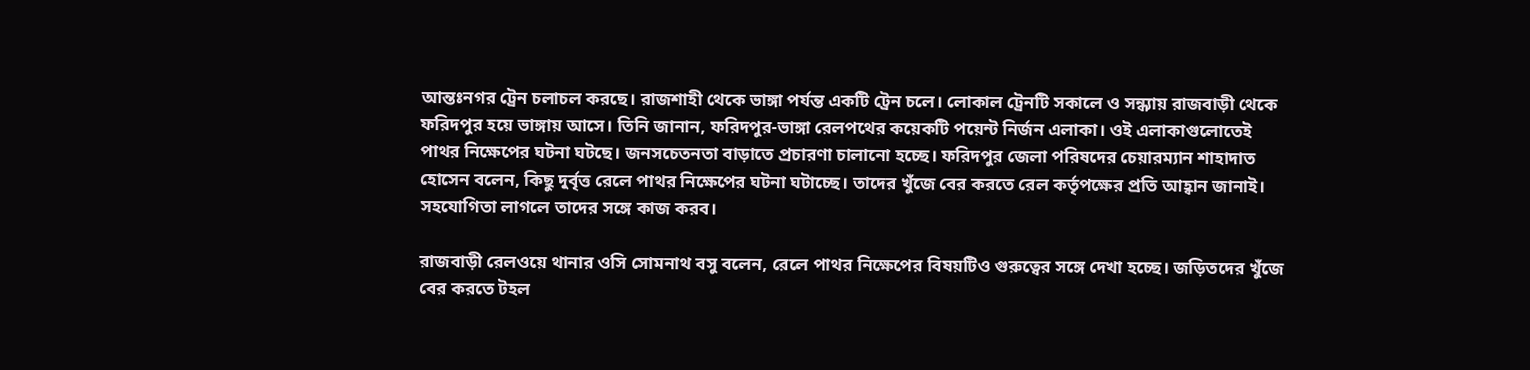আন্তঃনগর ট্রেন চলাচল করছে। রাজশাহী থেকে ভাঙ্গা পর্যন্ত একটি ট্রেন চলে। লোকাল ট্রেনটি সকালে ও সন্ধ্যায় রাজবাড়ী থেকে ফরিদপুর হয়ে ভাঙ্গায় আসে। তিনি জানান, ফরিদপুর-ভাঙ্গা রেলপথের কয়েকটি পয়েন্ট নির্জন এলাকা। ওই এলাকাগুলোতেই পাথর নিক্ষেপের ঘটনা ঘটছে। জনসচেতনতা বাড়াতে প্রচারণা চালানো হচ্ছে। ফরিদপুর জেলা পরিষদের চেয়ারম্যান শাহাদাত হোসেন বলেন, কিছু দুর্বৃত্ত রেলে পাথর নিক্ষেপের ঘটনা ঘটাচ্ছে। তাদের খুঁজে বের করতে রেল কর্তৃপক্ষের প্রতি আহ্বান জানাই। সহযোগিতা লাগলে তাদের সঙ্গে কাজ করব।

রাজবাড়ী রেলওয়ে থানার ওসি সোমনাথ বসু বলেন, রেলে পাথর নিক্ষেপের বিষয়টিও গুরুত্বের সঙ্গে দেখা হচ্ছে। জড়িতদের খুঁজে বের করতে টহল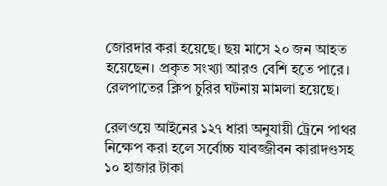জোরদার করা হয়েছে। ছয় মাসে ২০ জন আহত হয়েছেন। প্রকৃত সংখ্যা আরও বেশি হতে পারে। রেলপাতের ক্লিপ চুরির ঘটনায় মামলা হয়েছে।

রেলওয়ে আইনের ১২৭ ধারা অনুযায়ী ট্রেনে পাথর নিক্ষেপ করা হলে সর্বোচ্চ যাবজ্জীবন কারাদণ্ডসহ ১০ হাজার টাকা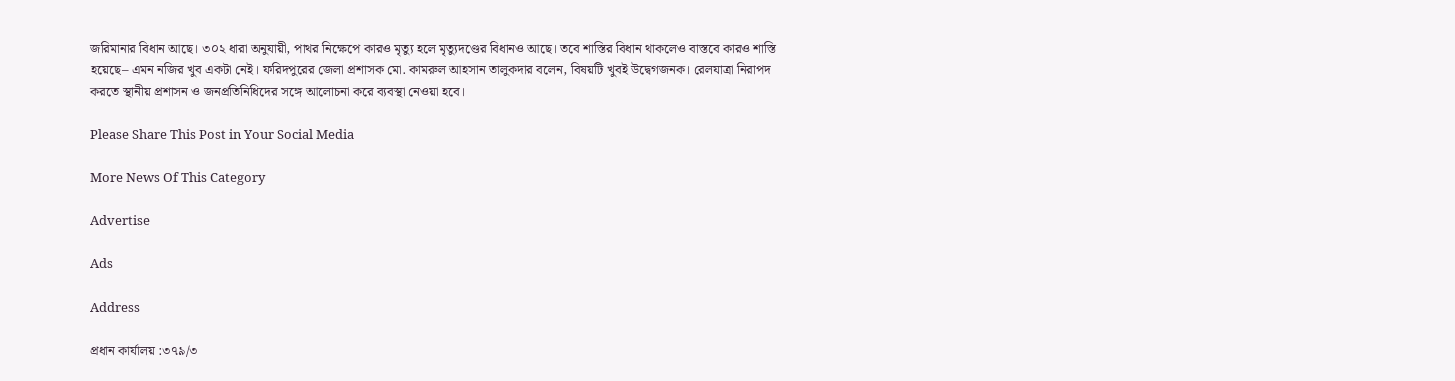জরিমানার বিধান আছে। ৩০২ ধারা অনুযায়ী, পাথর নিক্ষেপে কারও মৃত্যু হলে মৃত্যুদণ্ডের বিধানও আছে। তবে শাস্তির বিধান থাকলেও বাস্তবে কারও শাস্তি হয়েছে– এমন নজির খুব একটা নেই। ফরিদপুরের জেলা প্রশাসক মো. কামরুল আহসান তালুকদার বলেন, বিষয়টি খুবই উদ্বেগজনক। রেলযাত্রা নিরাপদ করতে স্থানীয় প্রশাসন ও জনপ্রতিনিধিদের সঙ্গে আলোচনা করে ব্যবস্থা নেওয়া হবে।

Please Share This Post in Your Social Media

More News Of This Category

Advertise

Ads

Address

প্রধান কার্যালয় :৩৭৯/৩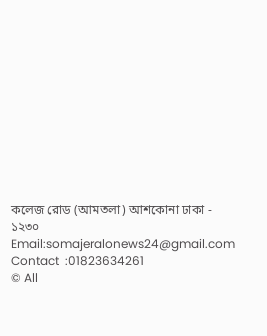কলেজ রোড (আমতলা) আশকোনা ঢাকা - ১২৩০ Email:somajeralonews24@gmail.com Contact  :01823634261
© All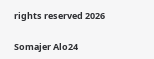rights reserved 2026

Somajer Alo24